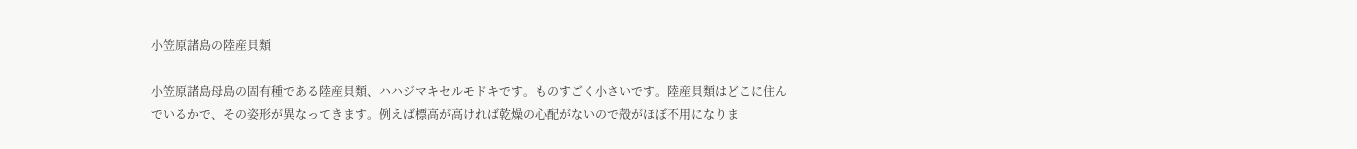小笠原諸島の陸産貝類

小笠原諸島母島の固有種である陸産貝類、ハハジマキセルモドキです。ものすごく小さいです。陸産貝類はどこに住んでいるかで、その姿形が異なってきます。例えば標高が高ければ乾燥の心配がないので殻がほぼ不用になりま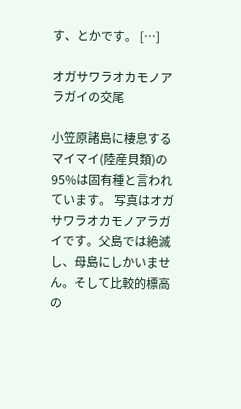す、とかです。 […]

オガサワラオカモノアラガイの交尾

小笠原諸島に棲息するマイマイ(陸産貝類)の95%は固有種と言われています。 写真はオガサワラオカモノアラガイです。父島では絶滅し、母島にしかいません。そして比較的標高の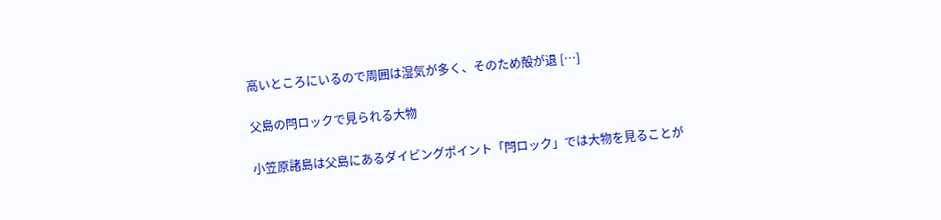高いところにいるので周囲は湿気が多く、そのため殻が退 […]

父島の閂ロックで見られる大物

小笠原諸島は父島にあるダイビングポイント「閂ロック」では大物を見ることが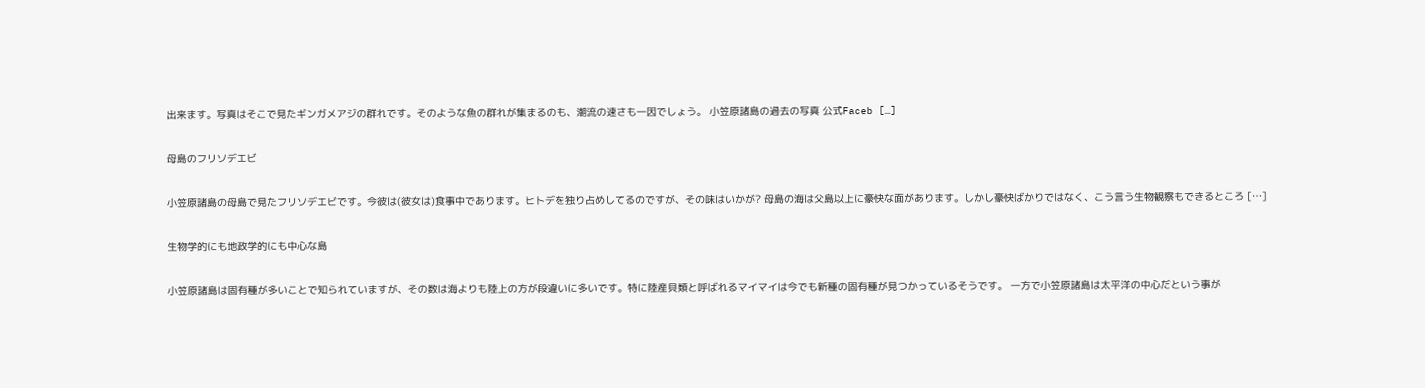出来ます。写真はそこで見たギンガメアジの群れです。そのような魚の群れが集まるのも、潮流の速さも一因でしょう。 小笠原諸島の過去の写真 公式Faceb […]

母島のフリソデエビ

小笠原諸島の母島で見たフリソデエビです。今彼は(彼女は)食事中であります。ヒトデを独り占めしてるのですが、その味はいかが? 母島の海は父島以上に豪快な面があります。しかし豪快ばかりではなく、こう言う生物観察もできるところ […]

生物学的にも地政学的にも中心な島

小笠原諸島は固有種が多いことで知られていますが、その数は海よりも陸上の方が段違いに多いです。特に陸産貝類と呼ばれるマイマイは今でも新種の固有種が見つかっているそうです。 一方で小笠原諸島は太平洋の中心だという事が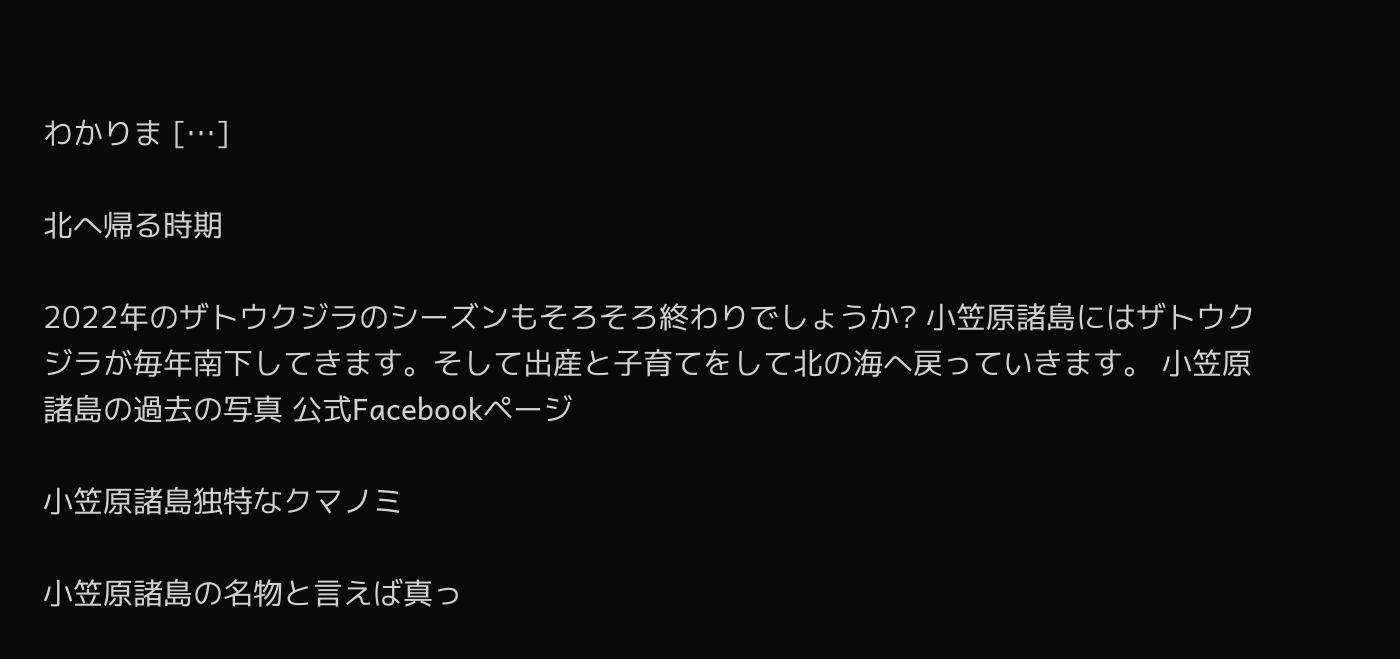わかりま […]

北へ帰る時期

2022年のザトウクジラのシーズンもそろそろ終わりでしょうか? 小笠原諸島にはザトウクジラが毎年南下してきます。そして出産と子育てをして北の海へ戻っていきます。 小笠原諸島の過去の写真 公式Facebookページ

小笠原諸島独特なクマノミ

小笠原諸島の名物と言えば真っ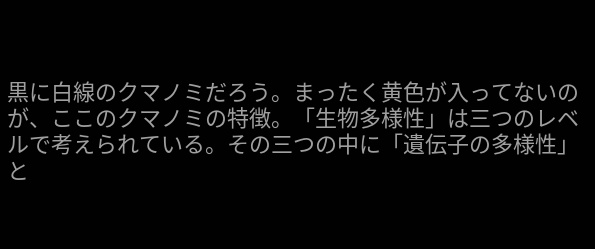黒に白線のクマノミだろう。まったく黄色が入ってないのが、ここのクマノミの特徴。「生物多様性」は三つのレベルで考えられている。その三つの中に「遺伝子の多様性」と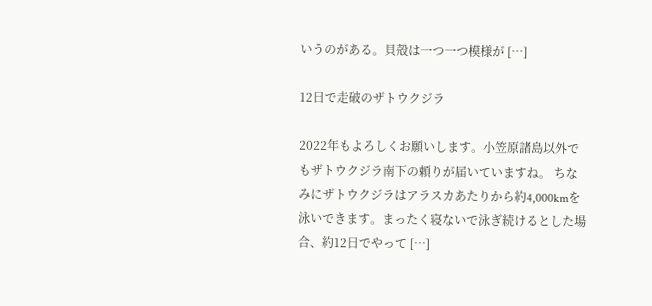いうのがある。貝殻は一つ一つ模様が […]

12日で走破のザトウクジラ

2022年もよろしくお願いします。小笠原諸島以外でもザトウクジラ南下の頼りが届いていますね。 ちなみにザトウクジラはアラスカあたりから約4,000kmを泳いできます。まったく寝ないで泳ぎ続けるとした場合、約12日でやって […]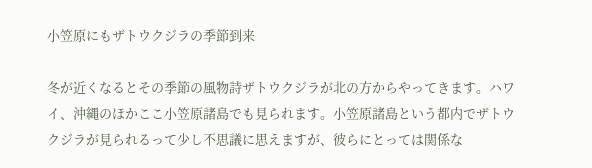小笠原にもザトウクジラの季節到来

冬が近くなるとその季節の風物詩ザトウクジラが北の方からやってきます。ハワイ、沖縄のほかここ小笠原諸島でも見られます。小笠原諸島という都内でザトウクジラが見られるって少し不思議に思えますが、彼らにとっては関係な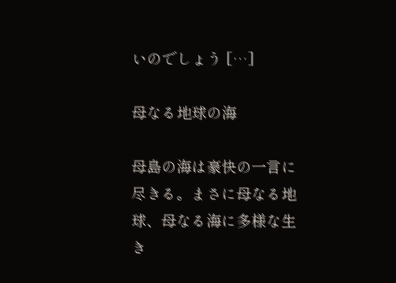いのでしょう […]

母なる地球の海

母島の海は豪快の一言に尽きる。まさに母なる地球、母なる海に多様な生き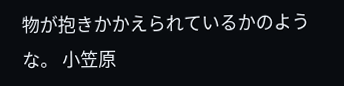物が抱きかかえられているかのような。 小笠原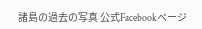諸島の過去の写真 公式Facebookページ